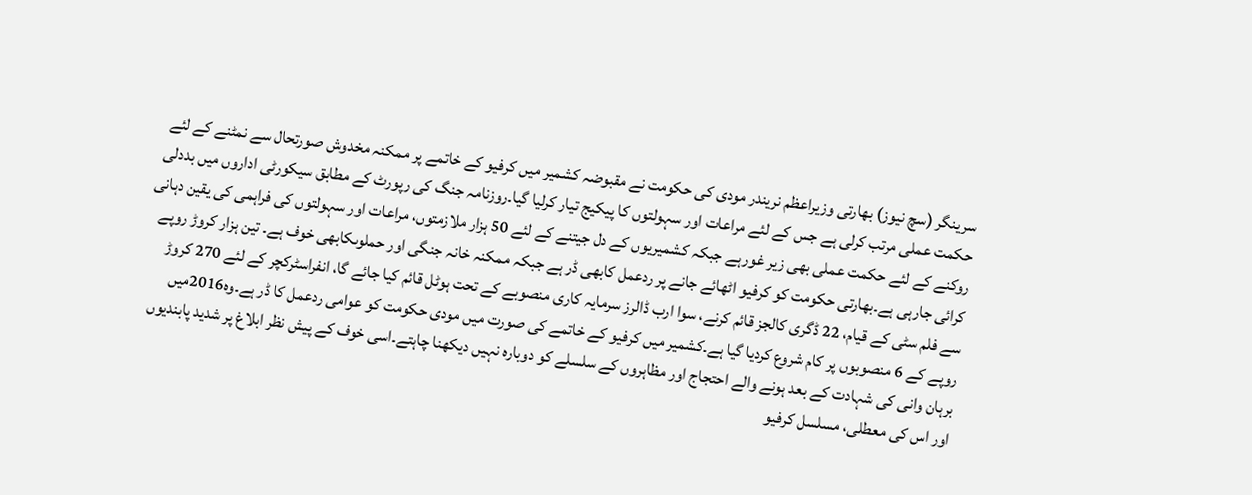سرینگر (سچ نیوز) بھارتی وزیراعظم نریندر مودی کی حکومت نے مقبوضہ کشمیر میں کرفیو کے خاتمے پر ممکنہ مخدوش صورتحال سے نمٹنے کے لئے حکمت عملی مرتب کرلی ہے جس کے لئے مراعات اور سہولتوں کا پیکیج تیار کرلیا گیا۔روزنامہ جنگ کی رپورٹ کے مطابق سیکورٹی اداروں میں بددلی روکنے کے لئے حکمت عملی بھی زیر غورہے جبکہ کشمیریوں کے دل جیتنے کے لئے 50 ہزار ملازمتوں، مراعات اور سہولتوں کی فراہمی کی یقین دہانی کرائی جارہی ہے۔بھارتی حکومت کو کرفیو اٹھائے جانے پر ردعمل کابھی ڈر ہے جبکہ ممکنہ خانہ جنگی اور حملوںکابھی خوف ہے۔ تین ہزار کروڑ روپے سے فلم سٹی کے قیام، 22 ڈگری کالجز قائم کرنے، سوا ارب ڈالرز سرمایہ کاری منصوبے کے تحت ہوٹل قائم کیا جائے گا، انفراسٹرکچر کے لئے 270 کروڑ روپے کے 6 منصوبوں پر کام شروع کردیا گیا ہے۔کشمیر میں کرفیو کے خاتمے کی صورت میں مودی حکومت کو عوامی ردعمل کا ڈر ہے۔وہ2016میں برہان وانی کی شہادت کے بعد ہونے والے احتجاج اور مظاہروں کے سلسلے کو دوبارہ نہیں دیکھنا چاہتے۔اسی خوف کے پیش نظر ابلاغ پر شدید پابندیوں اور اس کی معطلی، مسلسل کرفیو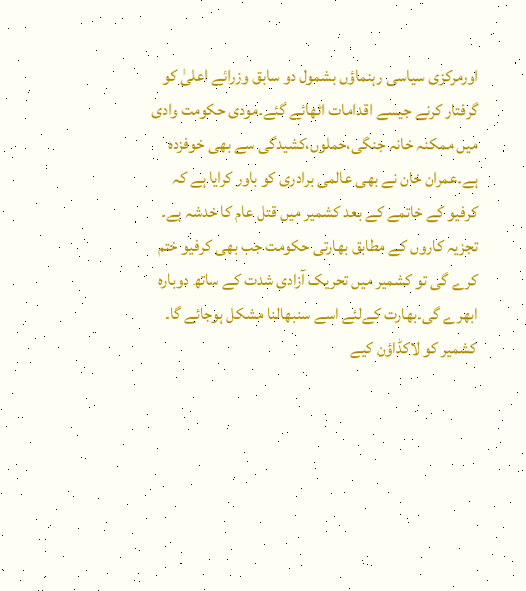اورمرکزی سیاسی رہنماؤں بشمول دو سابق وزرائے اعلیٰ کو گرفتار کرنے جیسے اقدامات اٹھائے گئے۔مودی حکومت وادی میں ممکنہ خانہ جنگی،حملوں،کشیدگی سے بھی خوفزدہ ہے۔عمران خان نے بھی عالمی برادری کو باور کرایا ہے کہ کرفیو کے خاتمے کے بعد کشمیر میں قتل عام کا خدشہ ہے۔ تجزیہ کاروں کے مطابق بھارتی حکومت جب بھی کرفیو ختم کرے گی تو کشمیر میں تحریک آزادی شدت کے ساتھ دوبارہ ابھرے گی۔بھارت کےلئے اسے سنبھالنا مشکل ہوجائے گا۔ کشمیر کو لاکڈاؤن کیے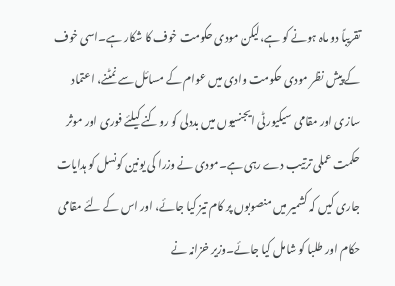تقریباً دو ماہ ہونے کو ہے،لیکن مودی حکومت خوف کا شکار ہے۔اسی خوف کے پیش نظر مودی حکومت وادی میں عوام کے مسائل سے نمٹنے، اعتماد سازی اور مقامی سیکیورٹی ایجنسیوں میں بددلی کو روکنے کیلئے فوری اور موثر حکمت عملی ترتیب دے رہی ہے۔مودی نے وزرا کی یونین کونسل کو ہدایات جاری کیں کہ کشمیر میں منصوبوں پر کام تیز کیا جائے، اور اس کے لئے مقامی حکام اور طلبا کو شامل کیا جائے۔وزیر خزانہ نے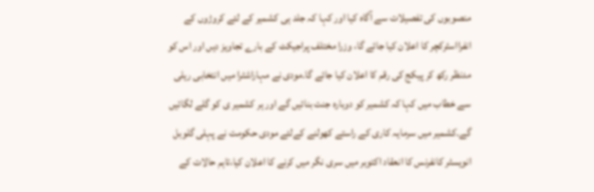منصوبوں کی تفصیلات سے آگاہ کیا اور کہا کہ جلد ہی کشمیر کے لئے کروڑوں کے انفرااسٹرکچر کا اعلان کیا جائے گا، وزرا مختلف پراجیکٹ کے بارے تجاویز دیں اور اس کو مدنظر رکھ کر پیکج کی رقم کا اعلان کیا جائے گا۔مودی نے مہاراشٹرا میں انتخابی ریلی سے خطاب میں کہا کہ کشمیر کو دوبارہ جنت بنائیں گے اور ہر کشمیر ی کو گلے لگائیں گے۔کشمیر میں سرمایہ کاری کے راستے کھولنے کےلئے مودی حکومت نے پہلی گلوبل انویسٹر کانفرنس کا انعقاد اکتوبر میں سری نگر میں کرنے کا اعلان کیا،تاہم حالات کے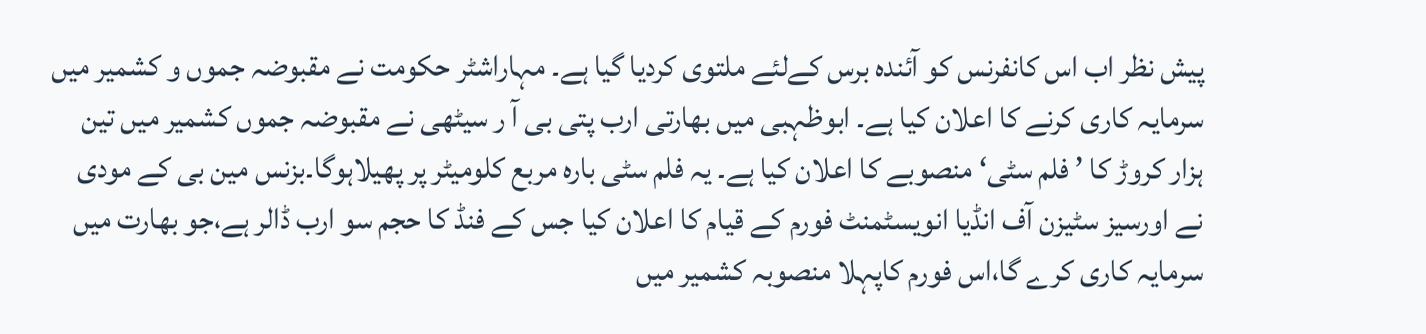پیش نظر اب اس کانفرنس کو آئندہ برس کےلئے ملتوی کردیا گیا ہے۔ مہاراشٹر حکومت نے مقبوضہ جموں و کشمیر میں سرمایہ کاری کرنے کا اعلان کیا ہے۔ ابوظہبی میں بھارتی ارب پتی بی آ ر سیٹھی نے مقبوضہ جموں کشمیر میں تین ہزار کروڑ کا ’ فلم سٹی‘ منصوبے کا اعلان کیا ہے۔ یہ فلم سٹی بارہ مربع کلومیٹر پر پھیلاہوگا۔بزنس مین بی کے مودی نے اورسیز سٹیزن آف انڈیا انویسٹمنٹ فورم کے قیام کا اعلان کیا جس کے فنڈ کا حجم سو ارب ڈالر ہے،جو بھارت میں سرمایہ کاری کرے گا،اس فورم کاپہلا منصوبہ کشمیر میں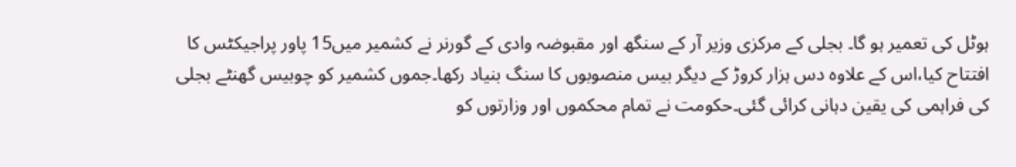ہوٹل کی تعمیر ہو گا۔ بجلی کے مرکزی وزیر آر کے سنگھ اور مقبوضہ وادی کے گورنر نے کشمیر میں15 پاور پراجیکٹس کا افتتاح کیا،اس کے علاوہ دس ہزار کروڑ کے دیگر بیس منصوبوں کا سنگ بنیاد رکھا۔جموں کشمیر کو چوبیس گھنٹے بجلی کی فراہمی کی یقین دہانی کرائی گئی۔حکومت نے تمام محکموں اور وزارتوں کو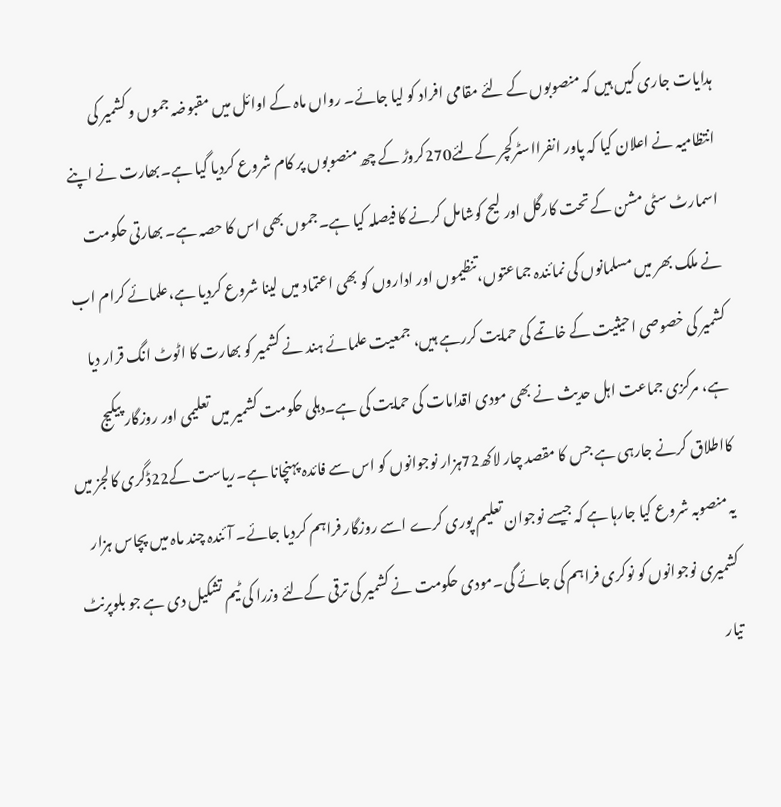ہدایات جاری کیں ہیں کہ منصوبوں کے لئے مقامی افراد کو لیا جائے۔ رواں ماہ کے اوائل میں مقبوضہ جموں و کشمیر کی انتظامیہ نے اعلان کیا کہ پاور انفرااسٹرکچر کےلئے270کروڑ کے چھ منصوبوں پر کام شروع کردیا گیا ہے۔بھارت نے اپنے اسمارٹ سٹی مشن کے تحت کارگل اور لیح کوشامل کرنے کا فیصلہ کیا ہے۔جموں بھی اس کا حصہ ہے۔ بھارتی حکومت نے ملک بھر میں مسلمانوں کی نمائندہ جماعتوں،تنظیموں اور اداروں کو بھی اعتماد میں لینا شروع کردیا ہے،علمائے کرام اب کشمیر کی خصوصی احیثیت کے خاتمے کی حمایت کررہے ہیں، جمعیت علمائے ہند نے کشمیر کو بھارت کا اٹوٹ انگ قرار دیا ہے، مرکزی جماعت اہل حدیث نے بھی مودی اقدامات کی حمایت کی ہے۔دہلی حکومت کشمیر میں تعلیمی اور روزگار پیکیج کااطلاق کرنے جارہی ہے جس کا مقصد چار لاکھ72ہزار نوجوانوں کو اس سے فائدہ پہنچانا ہے۔ریاست کے22ڈگری کالجز میں یہ منصوبہ شروع کیا جارہا ہے کہ جیسے نوجوان تعلیم پوری کرے اسے روزگار فراہم کردیا جائے۔ آئندہ چند ماہ میں پچاس ہزار کشمیری نوجوانوں کو نوکری فراہم کی جائے گی۔مودی حکومت نے کشمیر کی ترقی کےلئے وزرا کی ٹیم تشکیل دی ہے جو بلوپرنٹ تیار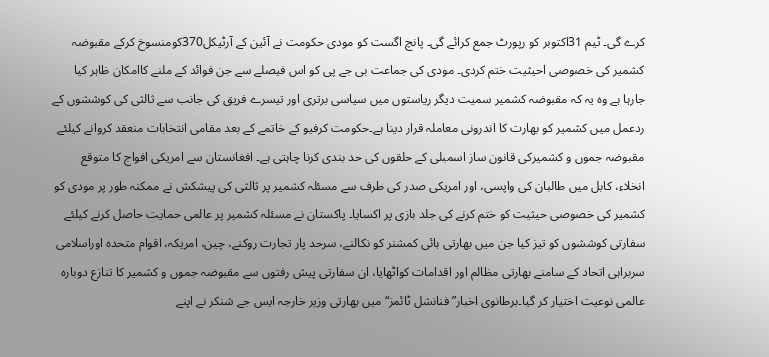کرے گی۔ ٹیم 31اکتوبر کو رپورٹ جمع کرائے گی۔ پانچ اگست کو مودی حکومت نے آئین کے آرٹیکل370کومنسوخ کرکے مقبوضہ کشمیر کی خصوصی احیثیت ختم کردی۔ مودی کی جماعت بی جے پی کو اس فیصلے سے جن فوائد کے ملنے کاامکان ظاہر کیا جارہا ہے وہ یہ کہ مقبوضہ کشمیر سمیت دیگر ریاستوں میں سیاسی برتری اور تیسرے فریق کی جانب سے ثالثی کی کوششوں کے ردعمل میں کشمیر کو بھارت کا اندرونی معاملہ قرار دینا ہے۔حکومت کرفیو کے خاتمے کے بعد مقامی انتخابات منعقد کروانے کیلئے مقبوضہ جموں و کشمیرکی قانون ساز اسمبلی کے حلقوں کی حد بندی کرنا چاہتی ہے۔ افغانستان سے امریکی افواج کا متوقع انخلاء، کابل میں طالبان کی واپسی، اور امریکی صدر کی طرف سے مسئلہ کشمیر پر ثالثی کی پیشکش نے ممکنہ طور پر مودی کو کشمیر کی خصوصی حیثیت کو ختم کرنے کی جلد بازی پر اکسایا۔ پاکستان نے مسئلہ کشمیر پر عالمی حمایت حاصل کرنے کیلئے سفارتی کوششوں کو تیز کیا جن میں بھارتی ہائی کمشنر کو نکالنے، سرحد پار تجارت روکنے، چین، امریکہ، اقوام متحدہ اوراسلامی سربراہی اتحاد کے سامنے بھارتی مظالم اور اقدامات کواٹھایا، ان سفارتی پیش رفتوں سے مقبوضہ جموں و کشمیر کا تنازع دوبارہ عالمی نوعیت اختیار کر گیا۔برطانوی اخبار”فنانشل ٹائمز“ میں بھارتی وزیر خارجہ ایس جے شنکر نے اپنے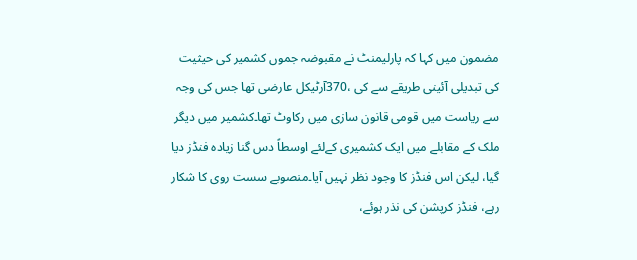مضمون میں کہا کہ پارلیمنٹ نے مقبوضہ جموں کشمیر کی حیثیت کی تبدیلی آئینی طریقے سے کی ،370آرٹیکل عارضی تھا جس کی وجہ سے ریاست میں قومی قانون سازی میں رکاوٹ تھا۔کشمیر میں دیگر ملک کے مقابلے میں ایک کشمیری کےلئے اوسطاً دس گنا زیادہ فنڈز دیا گیا، لیکن اس فنڈز کا وجود نظر نہیں آیا۔منصوبے سست روی کا شکار رہے، فنڈز کرپشن کی نذر ہوئے،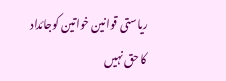ریاستی قوانین خواتین کوجائداد کا حق نہیں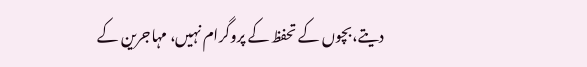دیتے،بچوں کے تحفظ کے پروگرام نہیں، مہاجرین کے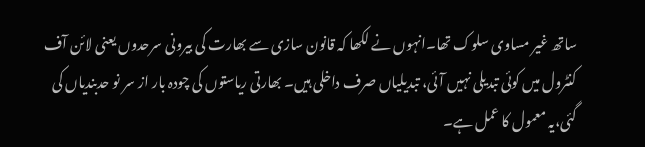ساتھ غیر مساوی سلوک تھا۔انہوں نے لکھا کہ قانون سازی سے بھارت کی بیرونی سرحدوں یعنی لائن آف کنٹرول میں کوئی تبدیلی نہیں آئی، تبدیلیاں صرف داخلی ہیں۔ بھارتی ریاستوں کی چودہ بار از سر نو حدبندیاں کی گئی،یہ معمول کا عمل ہے۔